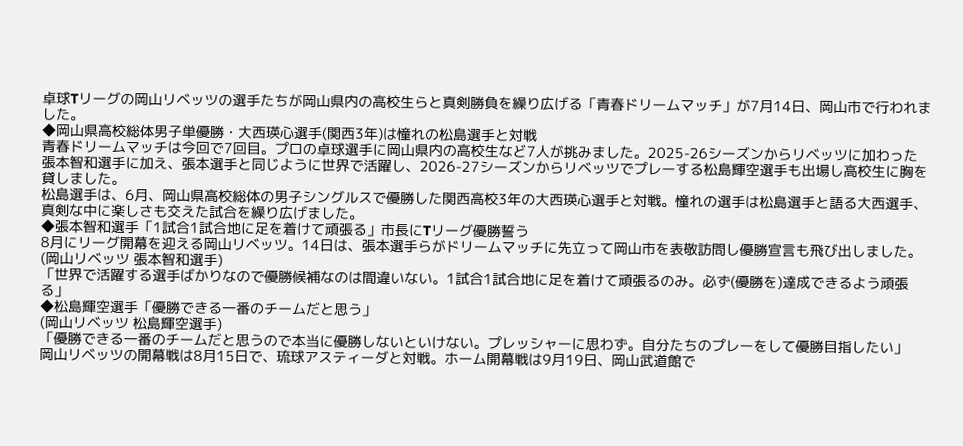卓球Tリーグの岡山リベッツの選手たちが岡山県内の高校生らと真剣勝負を繰り広げる「青春ドリームマッチ」が7月14日、岡山市で行われました。
◆岡山県高校総体男子単優勝・大西瑛心選手(関西3年)は憧れの松島選手と対戦
青春ドリームマッチは今回で7回目。プロの卓球選手に岡山県内の高校生など7人が挑みました。2025-26シーズンからリベッツに加わった張本智和選手に加え、張本選手と同じように世界で活躍し、2026-27シーズンからリベッツでプレーする松島輝空選手も出場し高校生に胸を貸しました。
松島選手は、6月、岡山県高校総体の男子シングルスで優勝した関西高校3年の大西瑛心選手と対戦。憧れの選手は松島選手と語る大西選手、真剣な中に楽しさも交えた試合を繰り広げました。
◆張本智和選手「1試合1試合地に足を着けて頑張る」市長にTリーグ優勝誓う
8月にリーグ開幕を迎える岡山リベッツ。14日は、張本選手らがドリームマッチに先立って岡山市を表敬訪問し優勝宣言も飛び出しました。
(岡山リベッツ 張本智和選手)
「世界で活躍する選手ばかりなので優勝候補なのは間違いない。1試合1試合地に足を着けて頑張るのみ。必ず(優勝を)達成できるよう頑張る」
◆松島輝空選手「優勝できる一番のチームだと思う」
(岡山リベッツ 松島輝空選手)
「優勝できる一番のチームだと思うので本当に優勝しないといけない。プレッシャーに思わず。自分たちのプレーをして優勝目指したい」
岡山リベッツの開幕戦は8月15日で、琉球アスティーダと対戦。ホーム開幕戦は9月19日、岡山武道館で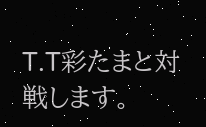T.T彩たまと対戦します。